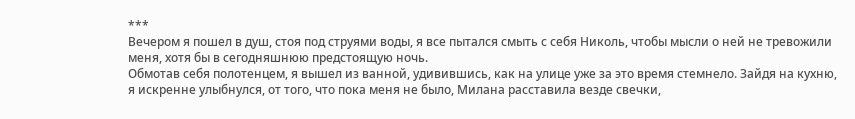***
Вечером я пошел в душ, стоя под струями воды, я все пытался смыть с себя Николь, чтобы мысли о ней не тревожили меня, хотя бы в сегодняшнюю предстоящую ночь.
Обмотав себя полотенцем, я вышел из ванной, удивившись, как на улице уже за это время стемнело. Зайдя на кухню, я искренне улыбнулся, от того, что пока меня не было, Милана расставила везде свечки,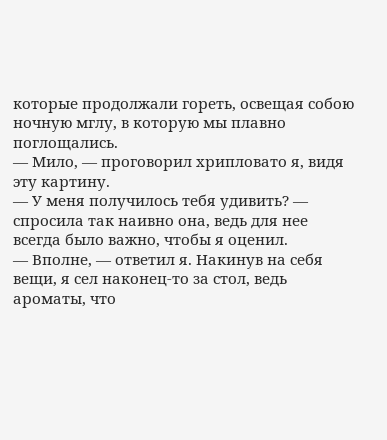которые продолжали гореть, освещая собою ночную мглу, в которую мы плавно поглощались.
— Мило, — проговорил хрипловато я, видя эту картину.
— У меня получилось тебя удивить? — спросила так наивно она, ведь для нее всегда было важно, чтобы я оценил.
— Вполне, — ответил я. Накинув на себя вещи, я сел наконец-то за стол, ведь ароматы, что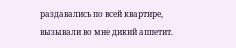раздавались по всей квартире, вызывали во мне дикий аппетит.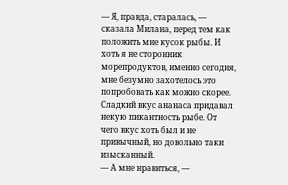— Я, правда, старалась, — сказала Милана, перед тем как положить мне кусок рыбы. И хоть я не сторонник морепродуктов, именно сегодня, мне безумно захотелось это попробовать как можно скорее.
Сладкий вкус ананаса придавал некую пикантность рыбе. От чего вкус хоть был и не привычный, но довольно таки изысканный.
— А мне нравиться, —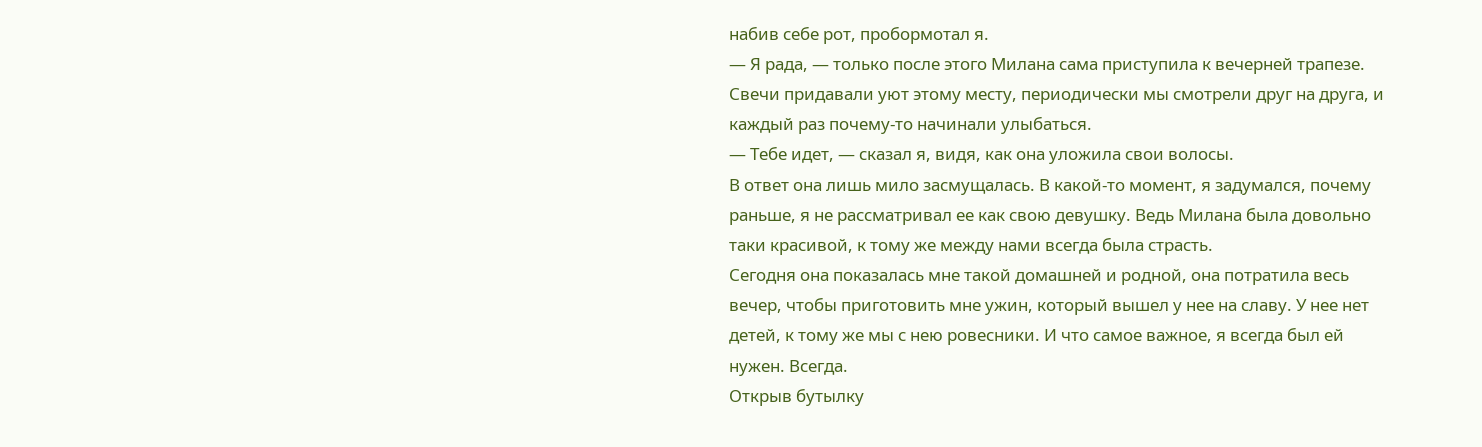набив себе рот, пробормотал я.
— Я рада, — только после этого Милана сама приступила к вечерней трапезе.
Свечи придавали уют этому месту, периодически мы смотрели друг на друга, и каждый раз почему-то начинали улыбаться.
— Тебе идет, — сказал я, видя, как она уложила свои волосы.
В ответ она лишь мило засмущалась. В какой-то момент, я задумался, почему раньше, я не рассматривал ее как свою девушку. Ведь Милана была довольно таки красивой, к тому же между нами всегда была страсть.
Сегодня она показалась мне такой домашней и родной, она потратила весь вечер, чтобы приготовить мне ужин, который вышел у нее на славу. У нее нет детей, к тому же мы с нею ровесники. И что самое важное, я всегда был ей нужен. Всегда.
Открыв бутылку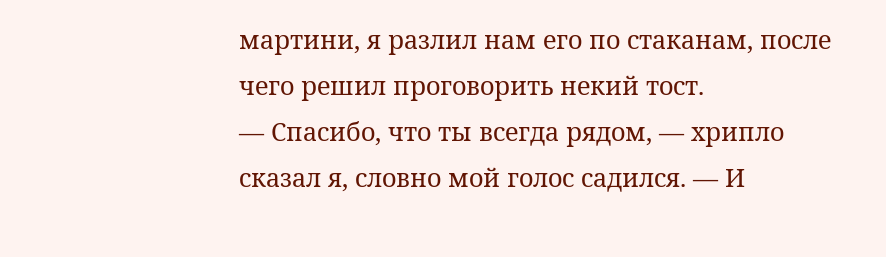мартини, я разлил нам его по стаканам, после чего решил проговорить некий тост.
— Спасибо, что ты всегда рядом, — хрипло сказал я, словно мой голос садился. — И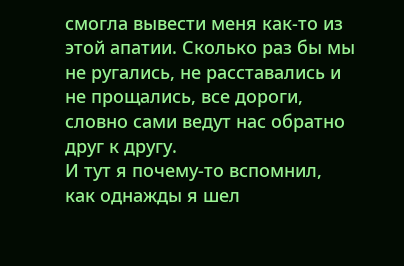смогла вывести меня как-то из этой апатии. Сколько раз бы мы не ругались, не расставались и не прощались, все дороги, словно сами ведут нас обратно друг к другу.
И тут я почему-то вспомнил, как однажды я шел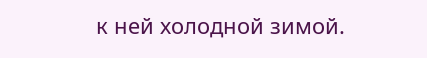к ней холодной зимой.